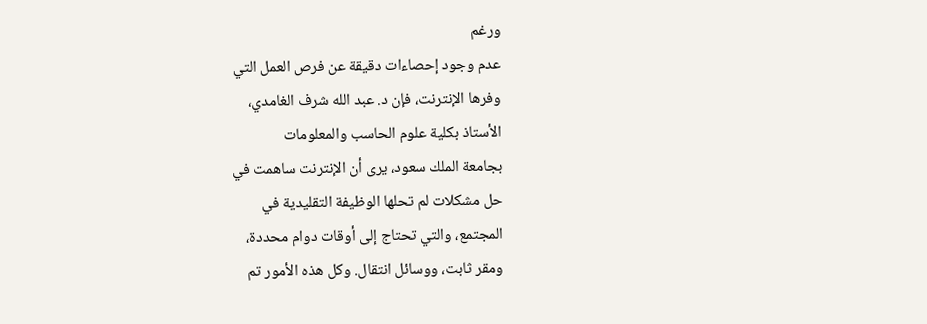ورغم
عدم وجود إحصاءات دقيقة عن فرص العمل التي
وفرها الإنترنت، فإن د. عبد الله شرف الغامدي،
الأستاذ بكلية علوم الحاسب والمعلومات
بجامعة الملك سعود، يرى أن الإنترنت ساهمت في
حل مشكلات لم تحلها الوظيفة التقليدية في
المجتمع، والتي تحتاج إلى أوقات دوام محددة،
ومقر ثابت، ووسائل انتقال. وكل هذه الأمور تم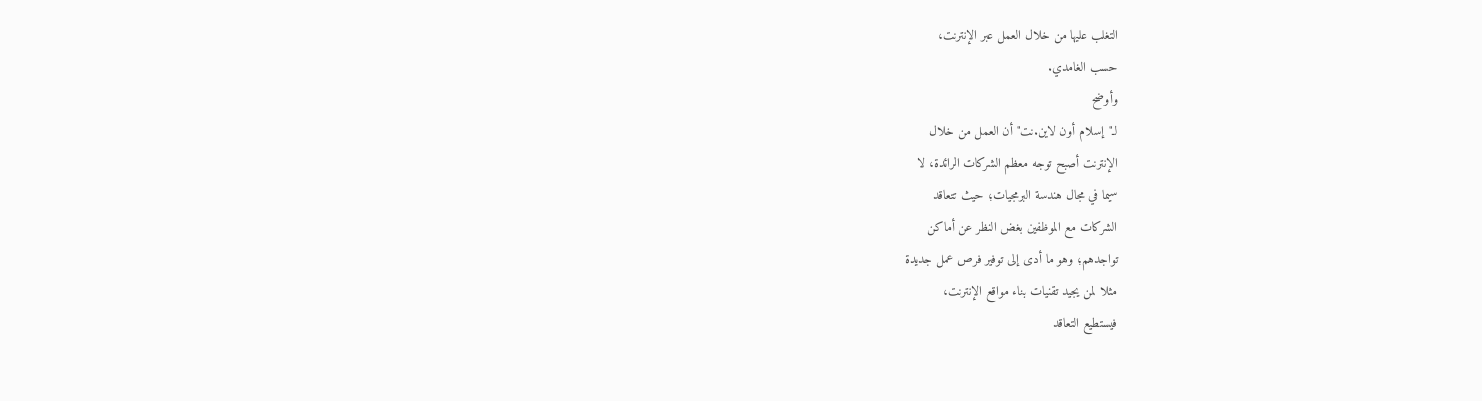التغلب عليها من خلال العمل عبر الإنترنت،
حسب الغامدي.
وأوضح
لـ"إسلام أون لاين.نت" أن العمل من خلال
الإنترنت أصبح توجه معظم الشركات الرائدة، لا
سيما في مجال هندسة البرمجيات؛ حيث تتعاقد
الشركات مع الموظفين بغض النظر عن أماكن
تواجدهم؛ وهو ما أدى إلى توفير فرص عمل جديدة
مثلا لمن يجيد تقنيات بناء مواقع الإنترنت،
فيستطيع التعاقد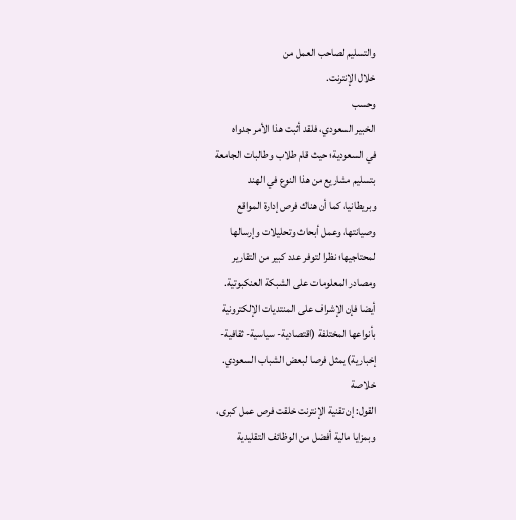والتسليم لصاحب العمل من
خلال الإنترنت.
وحسب
الخبير السعودي، فلقد أثبت هذا الأمر جدواه
في السعودية؛ حيث قام طلاب وطالبات الجامعة
بتسليم مشاريع من هذا النوع في الهند
وبريطانيا، كما أن هناك فرص إدارة المواقع
وصيانتها، وعمل أبحاث وتحليلات وإرسالها
لمحتاجيها؛ نظرا لتوفر عدد كبير من التقارير
ومصادر المعلومات على الشبكة العنكبوتية.
أيضا فإن الإشراف على المنتديات الإلكترونية
بأنواعها المختلفة (اقتصادية- سياسية- ثقافية-
إخبارية) يمثل فرصا لبعض الشباب السعودي.
خلاصة
القول: إن تقنية الإنترنت خلقت فرص عمل كبرى،
وبمزايا مالية أفضل من الوظائف التقليدية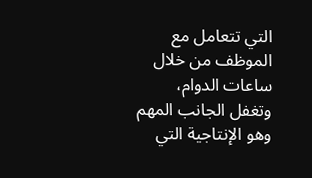التي تتعامل مع الموظف من خلال ساعات الدوام،
وتغفل الجانب المهم وهو الإنتاجية التي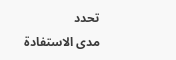تحدد
مدى الاستفادة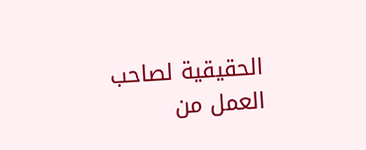الحقيقية لصاحب العمل من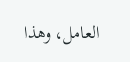العامل، وهذا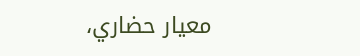معيار حضاري،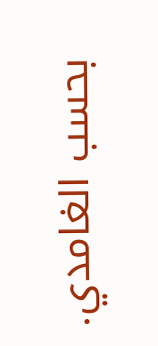بحسب الغامدي.